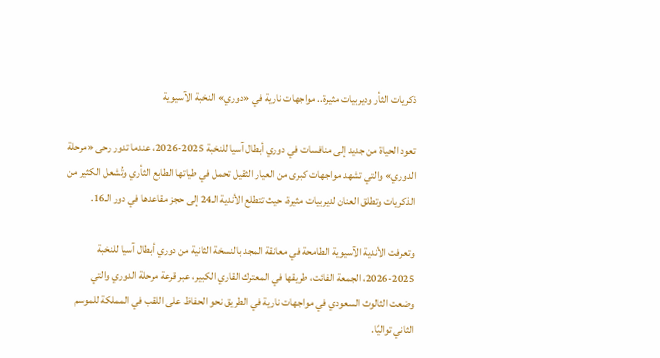ذكريات الثأر وديربيات مثيرة.. مواجهات نارية في «دوري» النخبة الآسيوية

تعود الحياة من جديد إلى منافسات في دوري أبطال آسيا للنخبة 2025-2026، عندما تدور رحى «مرحلة الدوري» والتي تشهد مواجهات كبرى من العيار الثقيل تحمل في طياتها الطابع الثأري وتُشعل الكثير من الذكريات وتطلق العنان لديربيات مثيرة، حيث تتطلع الأندية الـ24 إلى حجز مقاعدها في دور الـ16.

وتعرفت الأندية الآسيوية الطامحة في معانقة المجد بالنسخة الثانية من دوري أبطال آسيا للنخبة 2025-2026، الجمعة الفائت، طريقها في المعترك القاري الكبير، عبر قرعة مرحلة الدوري والتي وضعت الثالوث السعودي في مواجهات نارية في الطريق نحو الحفاظ على اللقب في المملكة للموسم الثاني تواليًا.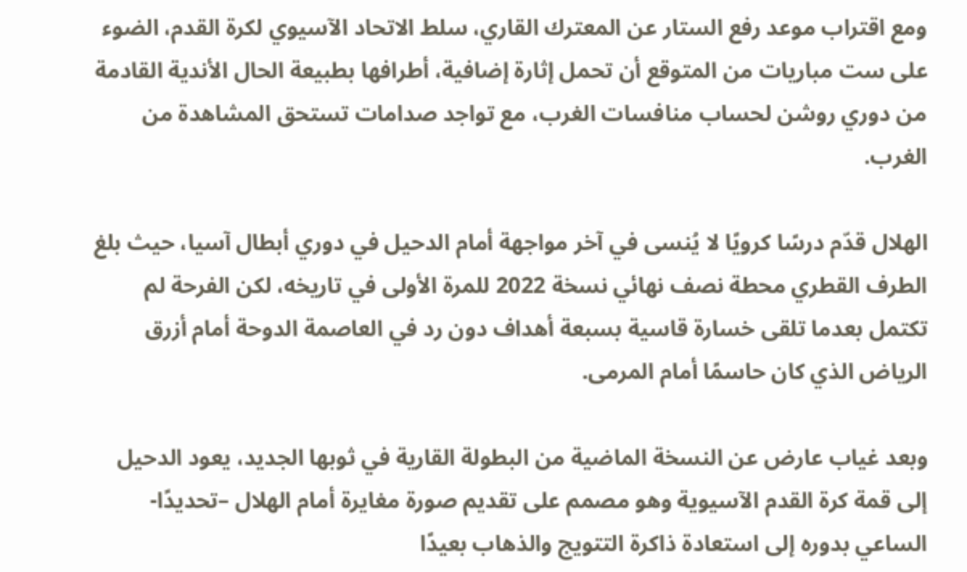ومع اقتراب موعد رفع الستار عن المعترك القاري، سلط الاتحاد الآسيوي لكرة القدم، الضوء على ست مباريات من المتوقع أن تحمل إثارة إضافية، أطرافها بطبيعة الحال الأندية القادمة من دوري روشن لحساب منافسات الغرب، مع تواجد صدامات تستحق المشاهدة من الغرب.

الهلال قدّم درسًا كرويًا لا يُنسى في آخر مواجهة أمام الدحيل في دوري أبطال آسيا، حيث بلغ الطرف القطري محطة نصف نهائي نسخة 2022 للمرة الأولى في تاريخه، لكن الفرحة لم تكتمل بعدما تلقى خسارة قاسية بسبعة أهداف دون رد في العاصمة الدوحة أمام أزرق الرياض الذي كان حاسمًا أمام المرمى.

وبعد غياب عارض عن النسخة الماضية من البطولة القارية في ثوبها الجديد، يعود الدحيل إلى قمة كرة القدم الآسيوية وهو مصمم على تقديم صورة مغايرة أمام الهلال –تحديدًا- الساعي بدوره إلى استعادة ذاكرة التتويج والذهاب بعيدًا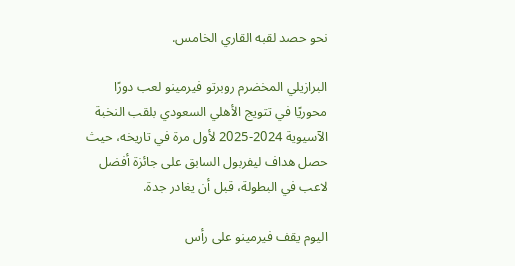نحو حصد لقبه القاري الخامس.

البرازيلي المخضرم روبرتو فيرمينو لعب دورًا محوريًا في تتويج الأهلي السعودي بلقب النخبة الآسيوية 2024-2025 لأول مرة في تاريخه، حيث حصل هداف ليفربول السابق على جائزة أفضل لاعب في البطولة، قبل أن يغادر جدة.

اليوم يقف فيرمينو على رأس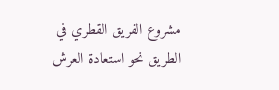مشروع الفريق القطري في الطريق نحو استعادة العرش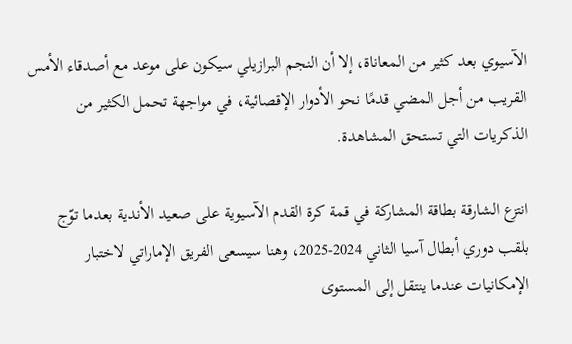الآسيوي بعد كثير من المعاناة، إلا أن النجم البرازيلي سيكون على موعد مع أصدقاء الأمس القريب من أجل المضي قدمًا نحو الأدوار الإقصائية، في مواجهة تحمل الكثير من الذكريات التي تستحق المشاهدة.

انتزع الشارقة بطاقة المشاركة في قمة كرة القدم الآسيوية على صعيد الأندية بعدما توّج بلقب دوري أبطال آسيا الثاني 2024-2025، وهنا سيسعى الفريق الإماراتي لاختبار الإمكانيات عندما ينتقل إلى المستوى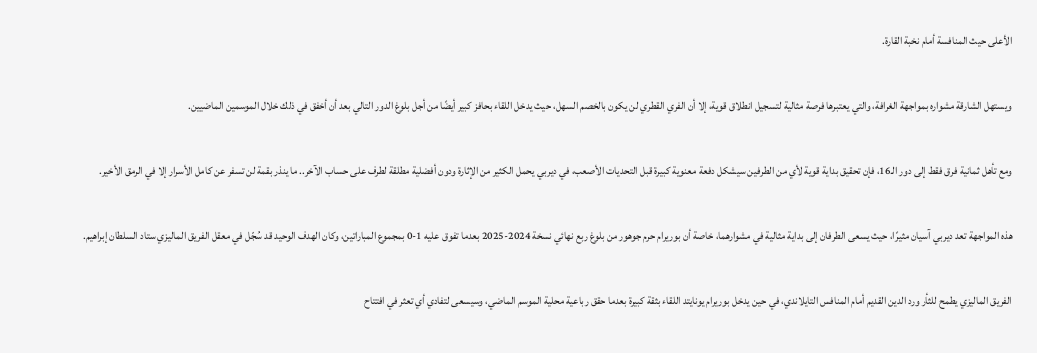الأعلى حيث المنافسة أمام نخبة القارة.

ويستهل الشارقة مشواره بمواجهة الغرافة، والتي يعتبرها فرصة مثالية لتسجيل انطلاق قوية، إلا أن الفري القطري لن يكون بالخصم السهل، حيث يدخل اللقاء بحافز كبير أيضًا من أجل بلوغ الدور التالي بعد أن أخفق في ذلك خلال الموسمين الماضيين.

ومع تأهل ثمانية فرق فقط إلى دور الـ16، فإن تحقيق بداية قوية لأي من الطرفين سيشكل دفعة معنوية كبيرة قبل التحديات الأصعب، في ديربي يحمل الكثير من الإثارة ودون أفضلية مطلقة لطرف على حساب الآخر.. ما ينذر بقمة لن تسفر عن كامل الأسرار إلا في الرمق الأخير.

هذه المواجهة تعد ديربي آسيان مثيرًا، حيث يسعى الطرفان إلى بداية مثالية في مشوارهما، خاصة أن بوريرام حرم جوهور من بلوغ ربع نهائي نسخة 2024-2025 بعدما تفوق عليه 1-0 بمجموع المباراتين، وكان الهدف الوحيد قد سُجّل في معقل الفريق الماليزي ستاد السلطان إبراهيم.

الفريق الماليزي يطمح للثأر ورد الدين القديم أمام المنافس التايلاندي، في حين يدخل بوريرام يونايتد اللقاء بثقة كبيرة بعدما حقق رباعية محلية الموسم الماضي، وسيسعى لتفادي أي تعثر في افتتاح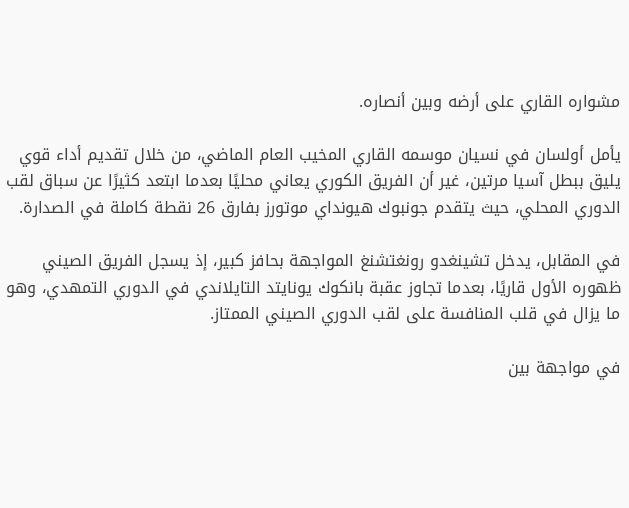مشواره القاري على أرضه وبين أنصاره.

يأمل أولسان في نسيان موسمه القاري المخيب العام الماضي، من خلال تقديم أداء قوي يليق ببطل آسيا مرتين، غير أن الفريق الكوري يعاني محليًا بعدما ابتعد كثيرًا عن سباق لقب الدوري المحلي، حيث يتقدم جونبوك هيونداي موتورز بفارق 26 نقطة كاملة في الصدارة.

في المقابل، يدخل تشينغدو رونغتشنغ المواجهة بحافز كبير، إذ يسجل الفريق الصيني ظهوره الأول قاريًا، بعدما تجاوز عقبة بانكوك يونايتد التايلاندي في الدوري التمهدي، وهو ما يزال في قلب المنافسة على لقب الدوري الصيني الممتاز.

في مواجهة بين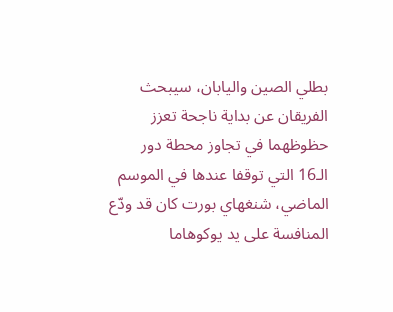بطلي الصين واليابان، سيبحث الفريقان عن بداية ناجحة تعزز حظوظهما في تجاوز محطة دور الـ16 التي توقفا عندها في الموسم الماضي، شنغهاي بورت كان قد ودّع المنافسة على يد يوكوهاما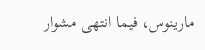مارينوس، فيما انتهى مشوار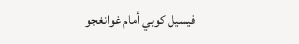فيسيل كوبي أمام غوانغجو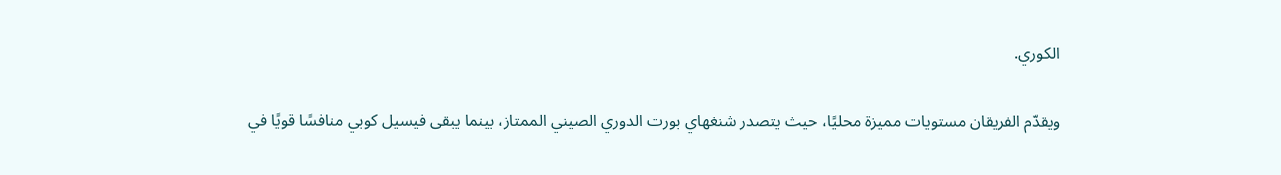الكوري.

ويقدّم الفريقان مستويات مميزة محليًا، حيث يتصدر شنغهاي بورت الدوري الصيني الممتاز، بينما يبقى فيسيل كوبي منافسًا قويًا في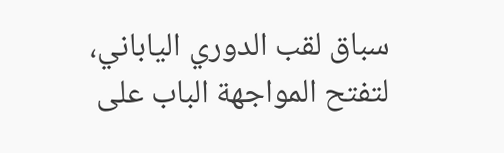سباق لقب الدوري الياباني، لتفتح المواجهة الباب على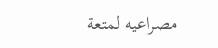مصراعيه لمتعة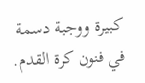كبيرة ووجبة دسمة في فنون كرة القدم.